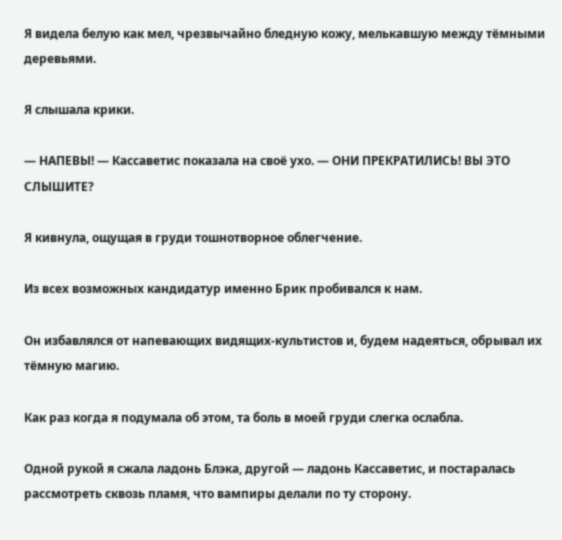Я видела белую как мел, чрезвычайно бледную кожу, мелькавшую между тёмными деревьями.

Я слышала крики.

— НАПЕВЫ! — Кассаветис показала на своё ухо. — ОНИ ПРЕКРАТИЛИСЬ! ВЫ ЭТО СЛЫШИТЕ?

Я кивнула, ощущая в груди тошнотворное облегчение.

Из всех возможных кандидатур именно Брик пробивался к нам.

Он избавлялся от напевающих видящих-культистов и, будем надеяться, обрывал их тёмную магию.

Как раз когда я подумала об этом, та боль в моей груди слегка ослабла.

Одной рукой я сжала ладонь Блэка, другой — ладонь Кассаветис, и постаралась рассмотреть сквозь пламя, что вампиры делали по ту сторону.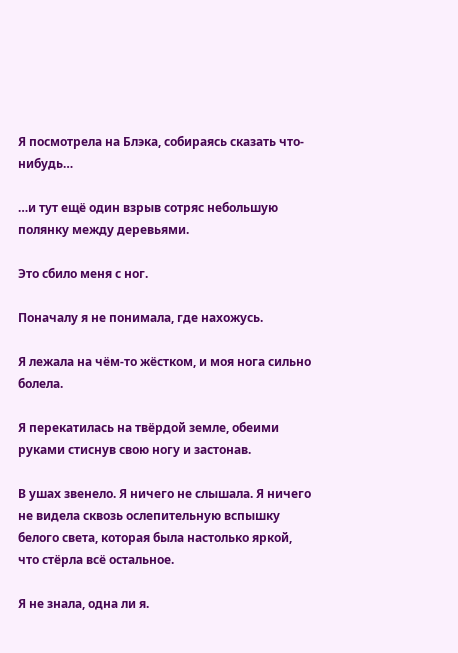Я посмотрела на Блэка, собираясь сказать что-нибудь…

…и тут ещё один взрыв сотряс небольшую полянку между деревьями.

Это сбило меня с ног.

Поначалу я не понимала, где нахожусь.

Я лежала на чём-то жёстком, и моя нога сильно болела.

Я перекатилась на твёрдой земле, обеими руками стиснув свою ногу и застонав.

В ушах звенело. Я ничего не слышала. Я ничего не видела сквозь ослепительную вспышку белого света, которая была настолько яркой, что стёрла всё остальное.

Я не знала, одна ли я.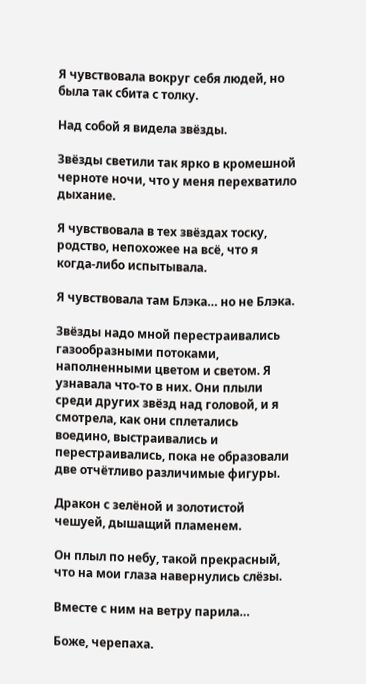Я чувствовала вокруг себя людей, но была так сбита с толку.

Над собой я видела звёзды.

Звёзды светили так ярко в кромешной черноте ночи, что у меня перехватило дыхание.

Я чувствовала в тех звёздах тоску, родство, непохожее на всё, что я когда-либо испытывала.

Я чувствовала там Блэка… но не Блэка.

Звёзды надо мной перестраивались газообразными потоками, наполненными цветом и светом. Я узнавала что-то в них. Они плыли среди других звёзд над головой, и я смотрела, как они сплетались воедино, выстраивались и перестраивались, пока не образовали две отчётливо различимые фигуры.

Дракон с зелёной и золотистой чешуей, дышащий пламенем.

Он плыл по небу, такой прекрасный, что на мои глаза навернулись слёзы.

Вместе с ним на ветру парила…

Боже, черепаха.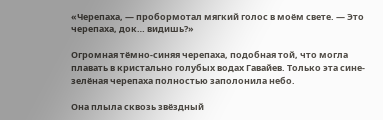«Черепаха, — пробормотал мягкий голос в моём свете. — Это черепаха, док… видишь?»

Огромная тёмно-синяя черепаха, подобная той, что могла плавать в кристально голубых водах Гавайев. Только эта сине-зелёная черепаха полностью заполонила небо.

Она плыла сквозь звёздный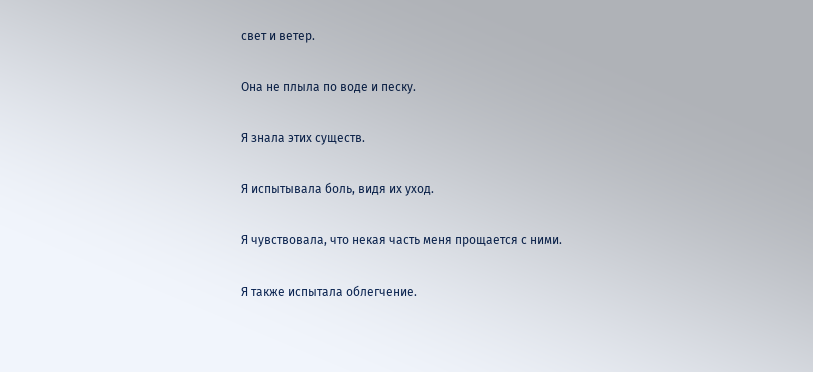свет и ветер.

Она не плыла по воде и песку.

Я знала этих существ.

Я испытывала боль, видя их уход.

Я чувствовала, что некая часть меня прощается с ними.

Я также испытала облегчение.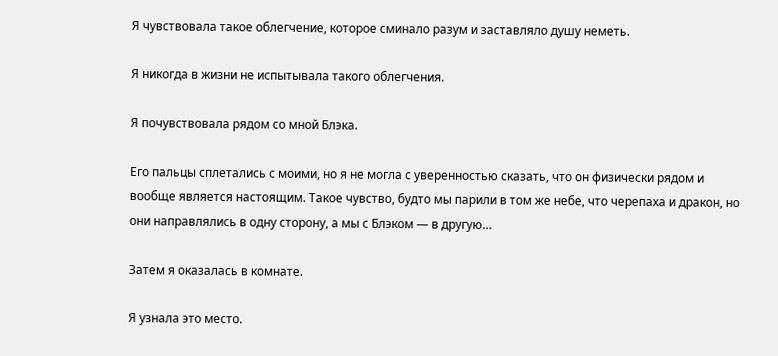Я чувствовала такое облегчение, которое сминало разум и заставляло душу неметь.

Я никогда в жизни не испытывала такого облегчения.

Я почувствовала рядом со мной Блэка.

Его пальцы сплетались с моими, но я не могла с уверенностью сказать, что он физически рядом и вообще является настоящим. Такое чувство, будто мы парили в том же небе, что черепаха и дракон, но они направлялись в одну сторону, а мы с Блэком — в другую…

Затем я оказалась в комнате.

Я узнала это место.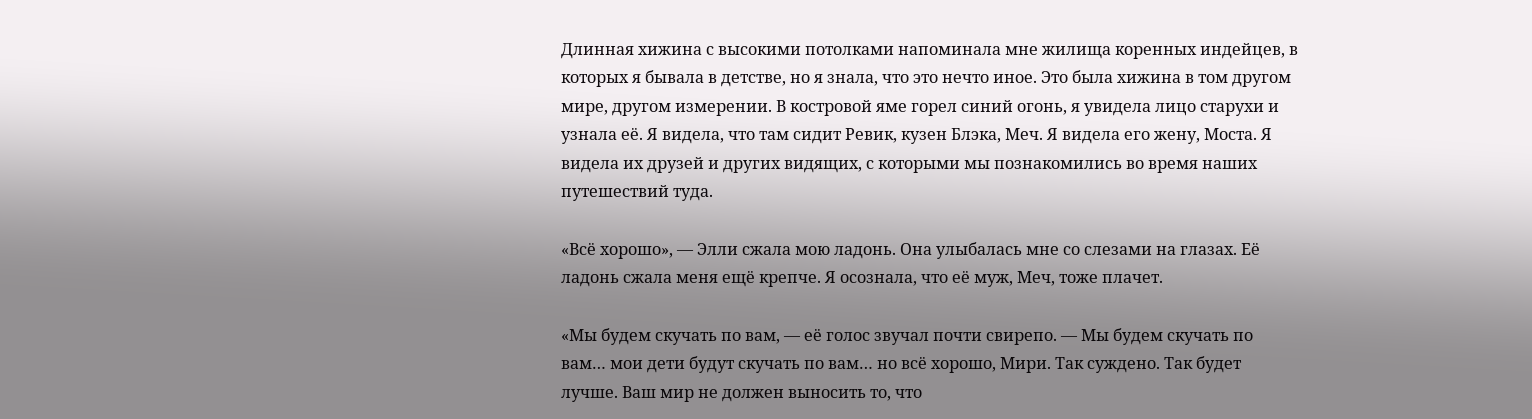Длинная хижина с высокими потолками напоминала мне жилища коренных индейцев, в которых я бывала в детстве, но я знала, что это нечто иное. Это была хижина в том другом мире, другом измерении. В костровой яме горел синий огонь, я увидела лицо старухи и узнала её. Я видела, что там сидит Ревик, кузен Блэка, Меч. Я видела его жену, Моста. Я видела их друзей и других видящих, с которыми мы познакомились во время наших путешествий туда.

«Всё хорошо», — Элли сжала мою ладонь. Она улыбалась мне со слезами на глазах. Её ладонь сжала меня ещё крепче. Я осознала, что её муж, Меч, тоже плачет.

«Мы будем скучать по вам, — её голос звучал почти свирепо. — Мы будем скучать по вам… мои дети будут скучать по вам… но всё хорошо, Мири. Так суждено. Так будет лучше. Ваш мир не должен выносить то, что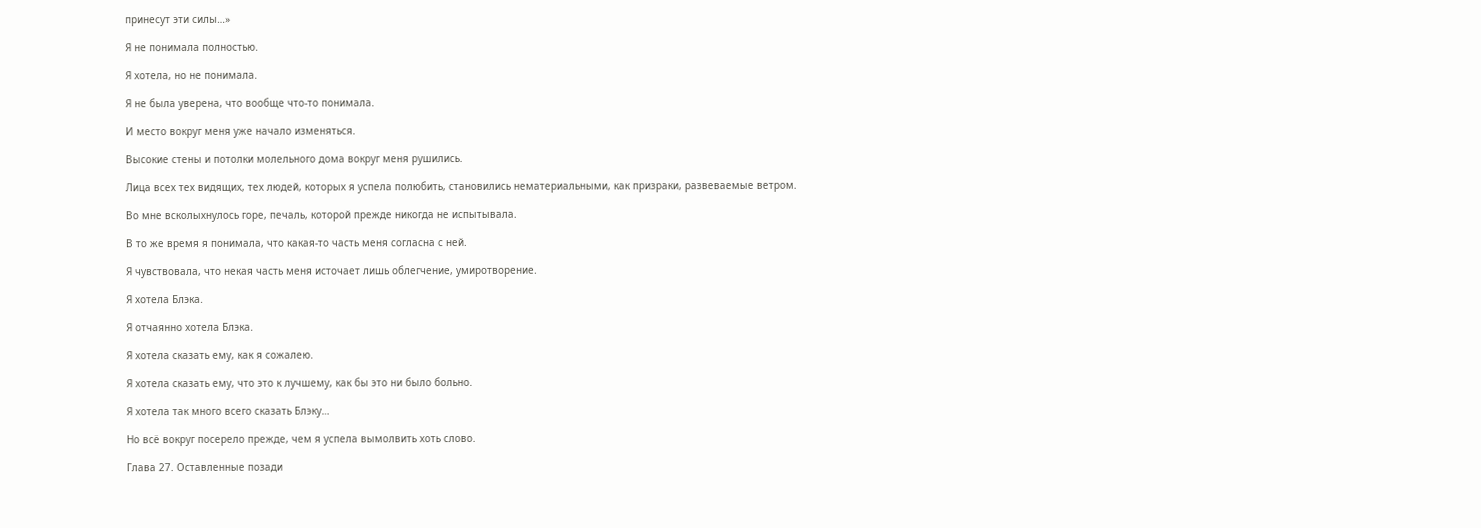принесут эти силы…»

Я не понимала полностью.

Я хотела, но не понимала.

Я не была уверена, что вообще что-то понимала.

И место вокруг меня уже начало изменяться.

Высокие стены и потолки молельного дома вокруг меня рушились.

Лица всех тех видящих, тех людей, которых я успела полюбить, становились нематериальными, как призраки, развеваемые ветром.

Во мне всколыхнулось горе, печаль, которой прежде никогда не испытывала.

В то же время я понимала, что какая-то часть меня согласна с ней.

Я чувствовала, что некая часть меня источает лишь облегчение, умиротворение.

Я хотела Блэка.

Я отчаянно хотела Блэка.

Я хотела сказать ему, как я сожалею.

Я хотела сказать ему, что это к лучшему, как бы это ни было больно.

Я хотела так много всего сказать Блэку…

Но всё вокруг посерело прежде, чем я успела вымолвить хоть слово.

Глава 27. Оставленные позади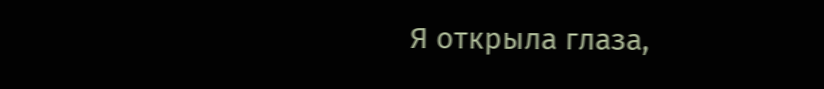Я открыла глаза,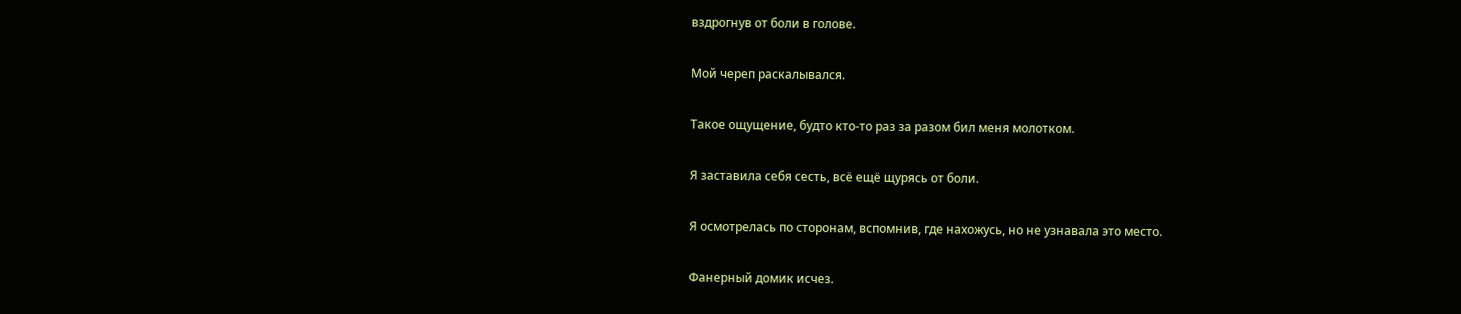вздрогнув от боли в голове.

Мой череп раскалывался.

Такое ощущение, будто кто-то раз за разом бил меня молотком.

Я заставила себя сесть, всё ещё щурясь от боли.

Я осмотрелась по сторонам, вспомнив, где нахожусь, но не узнавала это место.

Фанерный домик исчез.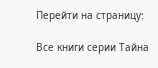Перейти на страницу:

Все книги серии Тайна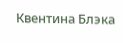Квентина Блэка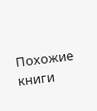Похожие книги